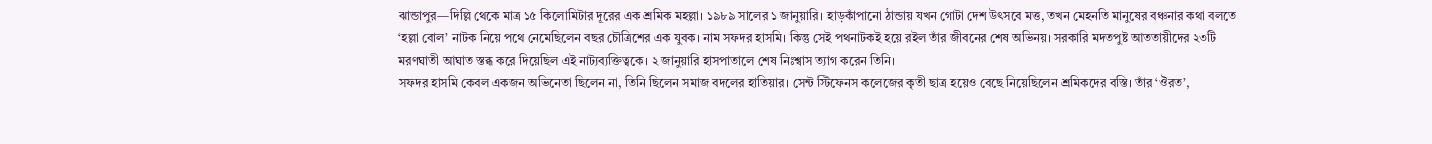ঝান্ডাপুর—দিল্লি থেকে মাত্র ১৫ কিলোমিটার দূরের এক শ্রমিক মহল্লা। ১৯৮৯ সালের ১ জানুয়ারি। হাড়কাঁপানো ঠান্ডায় যখন গোটা দেশ উৎসবে মত্ত, তখন মেহনতি মানুষের বঞ্চনার কথা বলতে ‘হল্লা বোল’ নাটক নিয়ে পথে নেমেছিলেন বছর চৌত্রিশের এক যুবক। নাম সফদর হাসমি। কিন্তু সেই পথনাটকই হয়ে রইল তাঁর জীবনের শেষ অভিনয়। সরকারি মদতপুষ্ট আততায়ীদের ২৩টি মরণঘাতী আঘাত স্তব্ধ করে দিয়েছিল এই নাট্যব্যক্তিত্বকে। ২ জানুয়ারি হাসপাতালে শেষ নিঃশ্বাস ত্যাগ করেন তিনি।
সফদর হাসমি কেবল একজন অভিনেতা ছিলেন না, তিনি ছিলেন সমাজ বদলের হাতিয়ার। সেন্ট স্টিফেনস কলেজের কৃতী ছাত্র হয়েও বেছে নিয়েছিলেন শ্রমিকদের বস্তি। তাঁর ‘ঔরত’,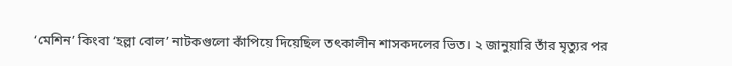‘মেশিন’ কিংবা ‘হল্লা বোল’ নাটকগুলো কাঁপিয়ে দিয়েছিল তৎকালীন শাসকদলের ভিত। ২ জানুয়ারি তাঁর মৃত্যুর পর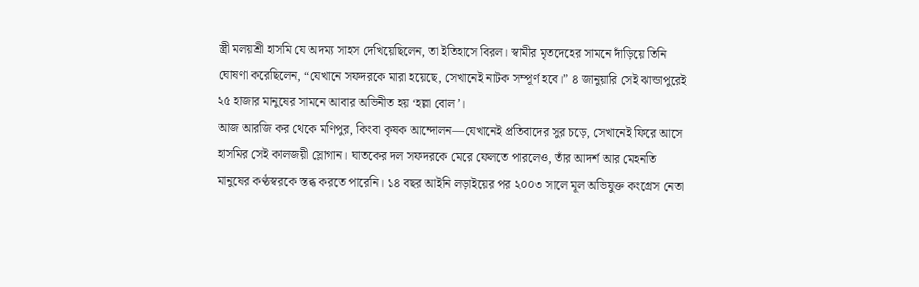স্ত্রী মলয়শ্রী হাসমি যে অদম্য সাহস দেখিয়েছিলেন, তা ইতিহাসে বিরল। স্বামীর মৃতদেহের সামনে দাঁড়িয়ে তিনি ঘোষণা করেছিলেন, “যেখানে সফদরকে মারা হয়েছে, সেখানেই নাটক সম্পূর্ণ হবে।” ৪ জানুয়ারি সেই ঝান্ডাপুরেই ২৫ হাজার মানুষের সামনে আবার অভিনীত হয় ‘হল্লা বোল’।
আজ আরজি কর থেকে মণিপুর, কিংবা কৃষক আন্দোলন—যেখানেই প্রতিবাদের সুর চড়ে, সেখানেই ফিরে আসে হাসমির সেই কালজয়ী স্লোগান। ঘাতকের দল সফদরকে মেরে ফেলতে পারলেও, তাঁর আদর্শ আর মেহনতি মানুষের কণ্ঠস্বরকে স্তব্ধ করতে পারেনি। ১৪ বছর আইনি লড়াইয়ের পর ২০০৩ সালে মূল অভিযুক্ত কংগ্রেস নেতা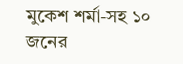মুকেশ শর্মা-সহ ১০ জনের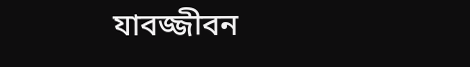যাবজ্জীবন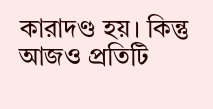কারাদণ্ড হয়। কিন্তু আজও প্রতিটি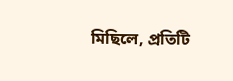মিছিলে, প্রতিটি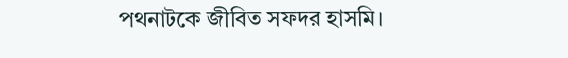পথনাটকে জীবিত সফদর হাসমি।